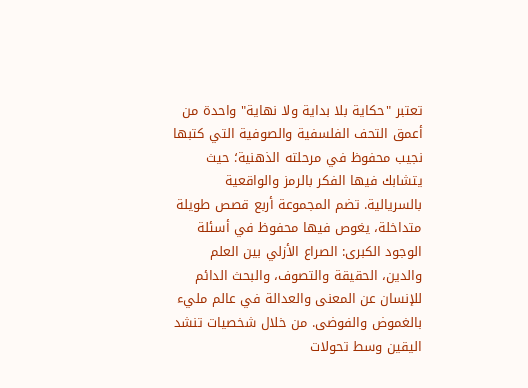تعتبر "حكاية بلا بداية ولا نهاية" واحدة من أعمق التحف الفلسفية والصوفية التي كتبها نجيب محفوظ في مرحلته الذهنية؛ حيث يتشابك فيها الفكر بالرمز والواقعية بالسريالية. تضم المجموعة أربع قصص طويلة متداخلة، يغوص فيها محفوظ في أسئلة الوجود الكبرى: الصراع الأزلي بين العلم والدين، الحقيقة والتصوف، والبحث الدائم للإنسان عن المعنى والعدالة في عالم مليء بالغموض والفوضى. من خلال شخصيات تنشد اليقين وسط تحولات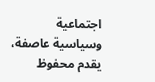اجتماعية وسياسية عاصفة، يقدم محفوظ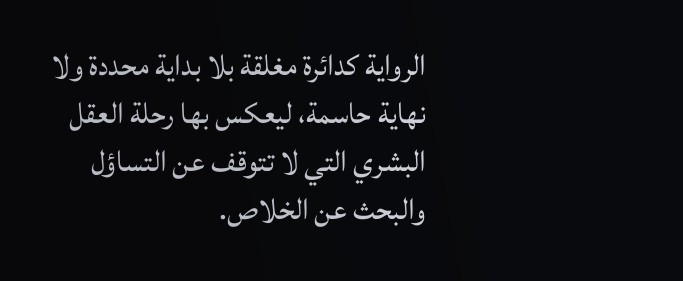الرواية كدائرة مغلقة بلا بداية محددة ولا نهاية حاسمة، ليعكس بها رحلة العقل البشري التي لا تتوقف عن التساؤل والبحث عن الخلاص.